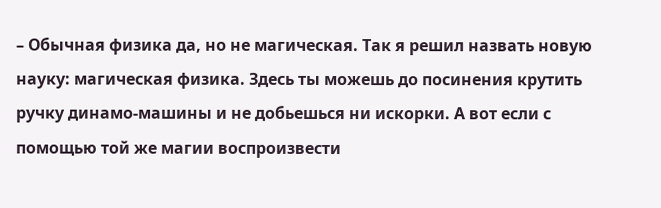– Обычная физика да, но не магическая. Так я решил назвать новую науку: магическая физика. Здесь ты можешь до посинения крутить ручку динамо-машины и не добьешься ни искорки. А вот если с помощью той же магии воспроизвести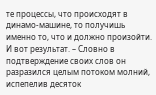те процессы, что происходят в динамо-машине, то получишь именно то, что и должно произойти. И вот результат. – Словно в подтверждение своих слов он разразился целым потоком молний, испепелив десяток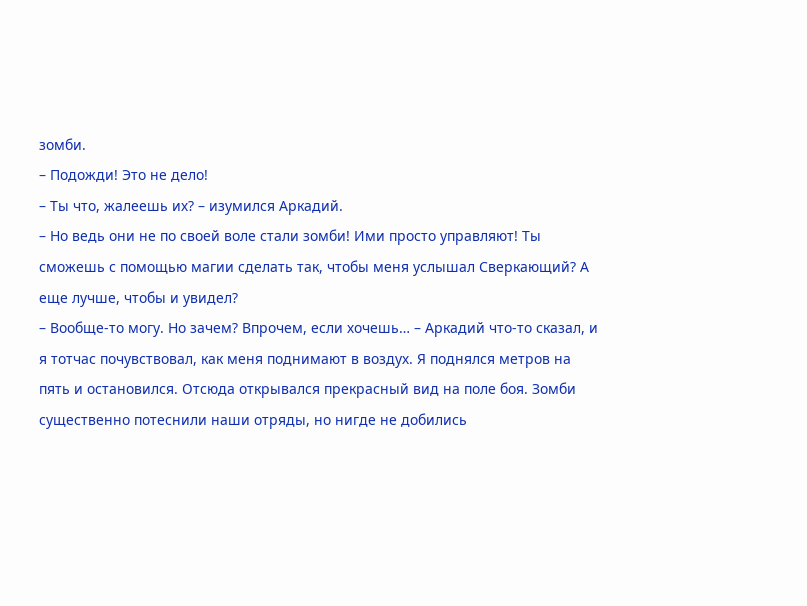зомби.
– Подожди! Это не дело!
– Ты что, жалеешь их? – изумился Аркадий.
– Но ведь они не по своей воле стали зомби! Ими просто управляют! Ты сможешь с помощью магии сделать так, чтобы меня услышал Сверкающий? А еще лучше, чтобы и увидел?
– Вообще-то могу. Но зачем? Впрочем, если хочешь… – Аркадий что-то сказал, и я тотчас почувствовал, как меня поднимают в воздух. Я поднялся метров на пять и остановился. Отсюда открывался прекрасный вид на поле боя. Зомби существенно потеснили наши отряды, но нигде не добились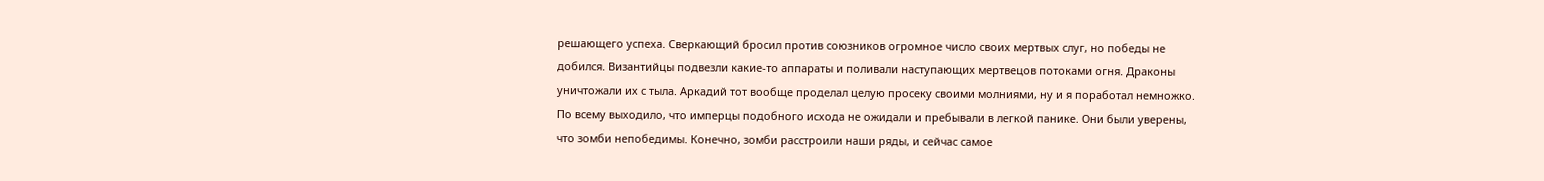решающего успеха. Сверкающий бросил против союзников огромное число своих мертвых слуг, но победы не добился. Византийцы подвезли какие-то аппараты и поливали наступающих мертвецов потоками огня. Драконы уничтожали их с тыла. Аркадий тот вообще проделал целую просеку своими молниями, ну и я поработал немножко. По всему выходило, что имперцы подобного исхода не ожидали и пребывали в легкой панике. Они были уверены, что зомби непобедимы. Конечно, зомби расстроили наши ряды, и сейчас самое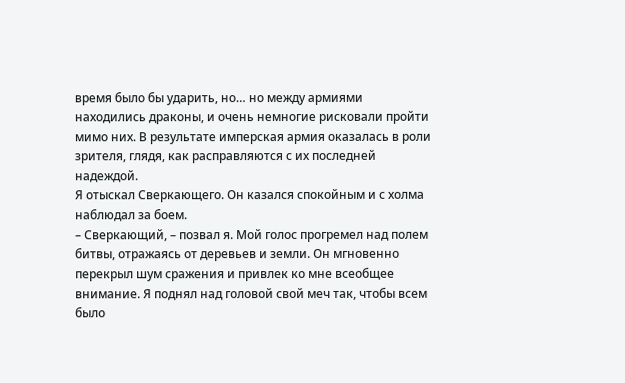время было бы ударить, но… но между армиями находились драконы, и очень немногие рисковали пройти мимо них. В результате имперская армия оказалась в роли зрителя, глядя, как расправляются с их последней надеждой.
Я отыскал Сверкающего. Он казался спокойным и с холма наблюдал за боем.
– Сверкающий, – позвал я. Мой голос прогремел над полем битвы, отражаясь от деревьев и земли. Он мгновенно перекрыл шум сражения и привлек ко мне всеобщее внимание. Я поднял над головой свой меч так, чтобы всем было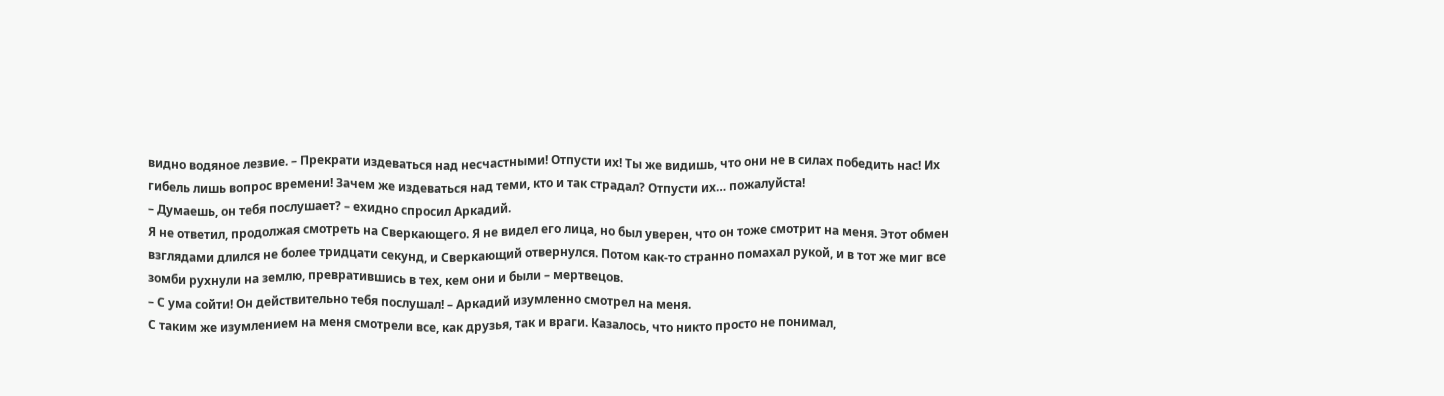видно водяное лезвие. – Прекрати издеваться над несчастными! Отпусти их! Ты же видишь, что они не в силах победить нас! Их гибель лишь вопрос времени! Зачем же издеваться над теми, кто и так страдал? Отпусти их… пожалуйста!
– Думаешь, он тебя послушает? – ехидно спросил Аркадий.
Я не ответил, продолжая смотреть на Сверкающего. Я не видел его лица, но был уверен, что он тоже смотрит на меня. Этот обмен взглядами длился не более тридцати секунд, и Сверкающий отвернулся. Потом как-то странно помахал рукой, и в тот же миг все зомби рухнули на землю, превратившись в тех, кем они и были – мертвецов.
– С ума сойти! Он действительно тебя послушал! – Аркадий изумленно смотрел на меня.
С таким же изумлением на меня смотрели все, как друзья, так и враги. Казалось, что никто просто не понимал,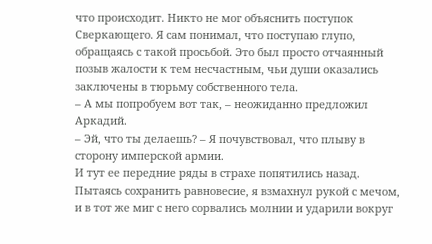что происходит. Никто не мог объяснить поступок Сверкающего. Я сам понимал, что поступаю глупо, обращаясь с такой просьбой. Это был просто отчаянный позыв жалости к тем несчастным, чьи души оказались заключены в тюрьму собственного тела.
– А мы попробуем вот так, – неожиданно предложил Аркадий.
– Эй, что ты делаешь? – Я почувствовал, что плыву в сторону имперской армии.
И тут ее передние ряды в страхе попятились назад. Пытаясь сохранить равновесие, я взмахнул рукой с мечом, и в тот же миг с него сорвались молнии и ударили вокруг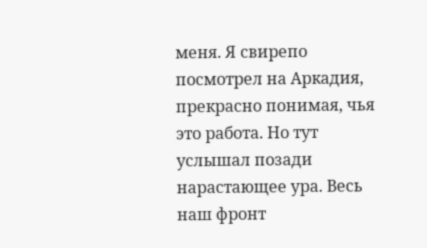меня. Я свирепо посмотрел на Аркадия, прекрасно понимая, чья это работа. Но тут услышал позади нарастающее ура. Весь наш фронт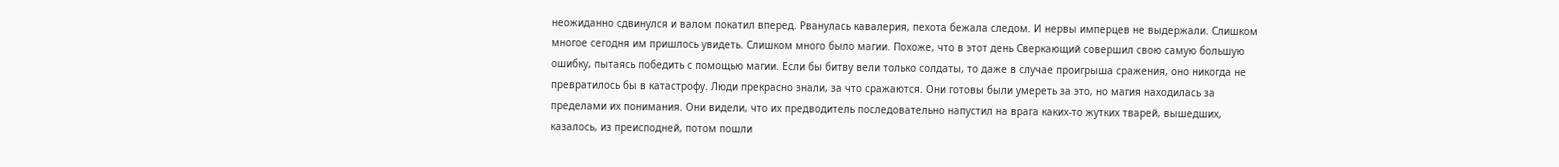неожиданно сдвинулся и валом покатил вперед. Рванулась кавалерия, пехота бежала следом. И нервы имперцев не выдержали. Слишком многое сегодня им пришлось увидеть. Слишком много было магии. Похоже, что в этот день Сверкающий совершил свою самую большую ошибку, пытаясь победить с помощью магии. Если бы битву вели только солдаты, то даже в случае проигрыша сражения, оно никогда не превратилось бы в катастрофу. Люди прекрасно знали, за что сражаются. Они готовы были умереть за это, но магия находилась за пределами их понимания. Они видели, что их предводитель последовательно напустил на врага каких-то жутких тварей, вышедших, казалось, из преисподней, потом пошли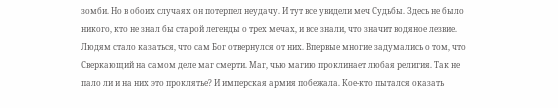зомби. Но в обоих случаях он потерпел неудачу. И тут все увидели меч Судьбы. Здесь не было никого, кто не знал бы старой легенды о трех мечах, и все знали, что значит водяное лезвие. Людям стало казаться, что сам Бог отвернулся от них. Впервые многие задумались о том, что Сверкающий на самом деле маг смерти. Маг, чью магию проклинает любая религия. Так не пало ли и на них это проклятье? И имперская армия побежала. Кое-кто пытался оказать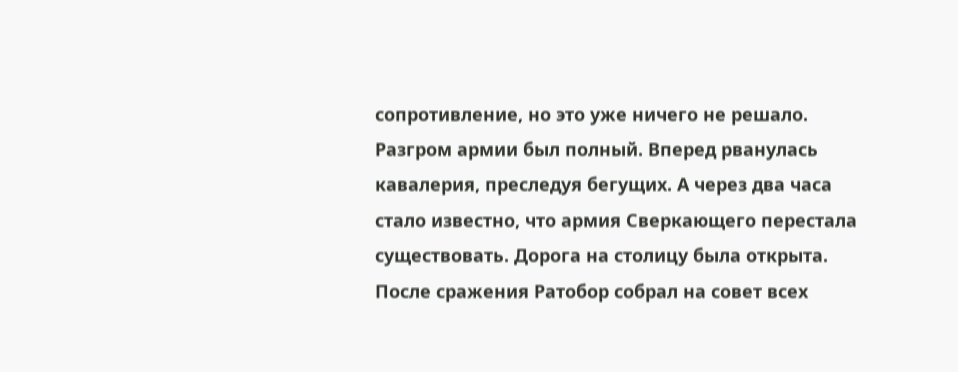сопротивление, но это уже ничего не решало. Разгром армии был полный. Вперед рванулась кавалерия, преследуя бегущих. А через два часа стало известно, что армия Сверкающего перестала существовать. Дорога на столицу была открыта.
После сражения Ратобор собрал на совет всех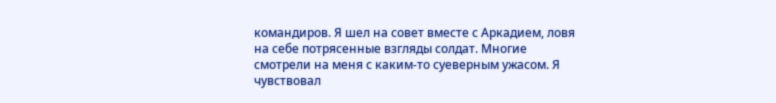командиров. Я шел на совет вместе с Аркадием, ловя на себе потрясенные взгляды солдат. Многие смотрели на меня с каким-то суеверным ужасом. Я чувствовал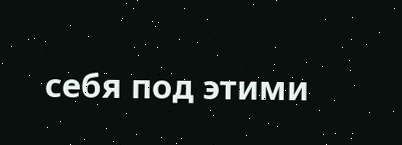себя под этими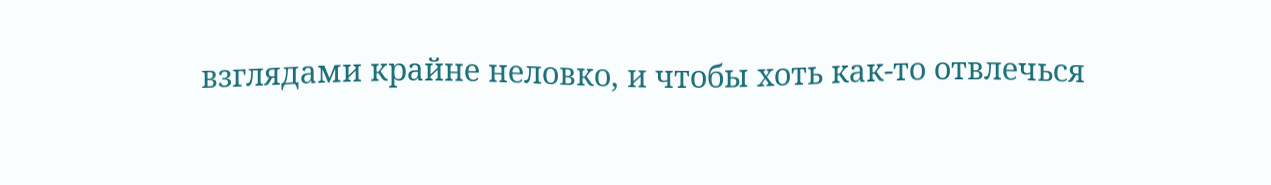взглядами крайне неловко, и чтобы хоть как-то отвлечься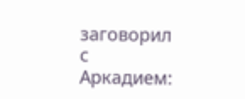заговорил с Аркадием: